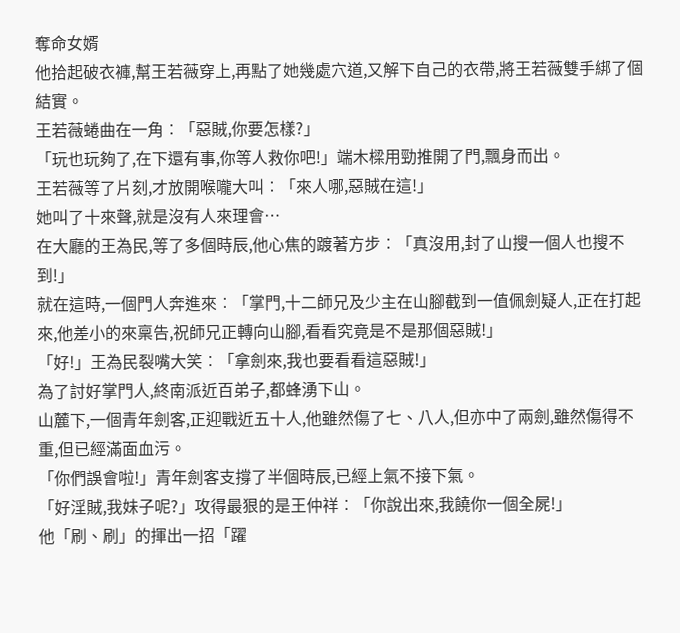奪命女婿
他拾起破衣褲,幫王若薇穿上,再點了她幾處穴道,又解下自己的衣帶,將王若薇雙手綁了個結實。
王若薇蜷曲在一角︰「惡賊,你要怎樣?」
「玩也玩夠了,在下還有事,你等人救你吧!」端木樑用勁推開了門,飄身而出。
王若薇等了片刻,才放開喉嚨大叫︰「來人哪,惡賊在這!」
她叫了十來聲,就是沒有人來理會…
在大廳的王為民,等了多個時辰,他心焦的踱著方步︰「真沒用,封了山搜一個人也搜不到!」
就在這時,一個門人奔進來︰「掌門,十二師兄及少主在山腳截到一值佩劍疑人,正在打起來,他差小的來稟告,祝師兄正轉向山腳,看看究竟是不是那個惡賊!」
「好!」王為民裂嘴大笑︰「拿劍來,我也要看看這惡賊!」
為了討好掌門人,終南派近百弟子,都蜂湧下山。
山麓下,一個青年劍客,正迎戰近五十人,他雖然傷了七、八人,但亦中了兩劍,雖然傷得不重,但已經滿面血污。
「你們誤會啦!」青年劍客支撐了半個時辰,已經上氣不接下氣。
「好淫賊,我妹子呢?」攻得最狠的是王仲祥︰「你說出來,我饒你一個全屍!」
他「刷、刷」的揮出一招「躍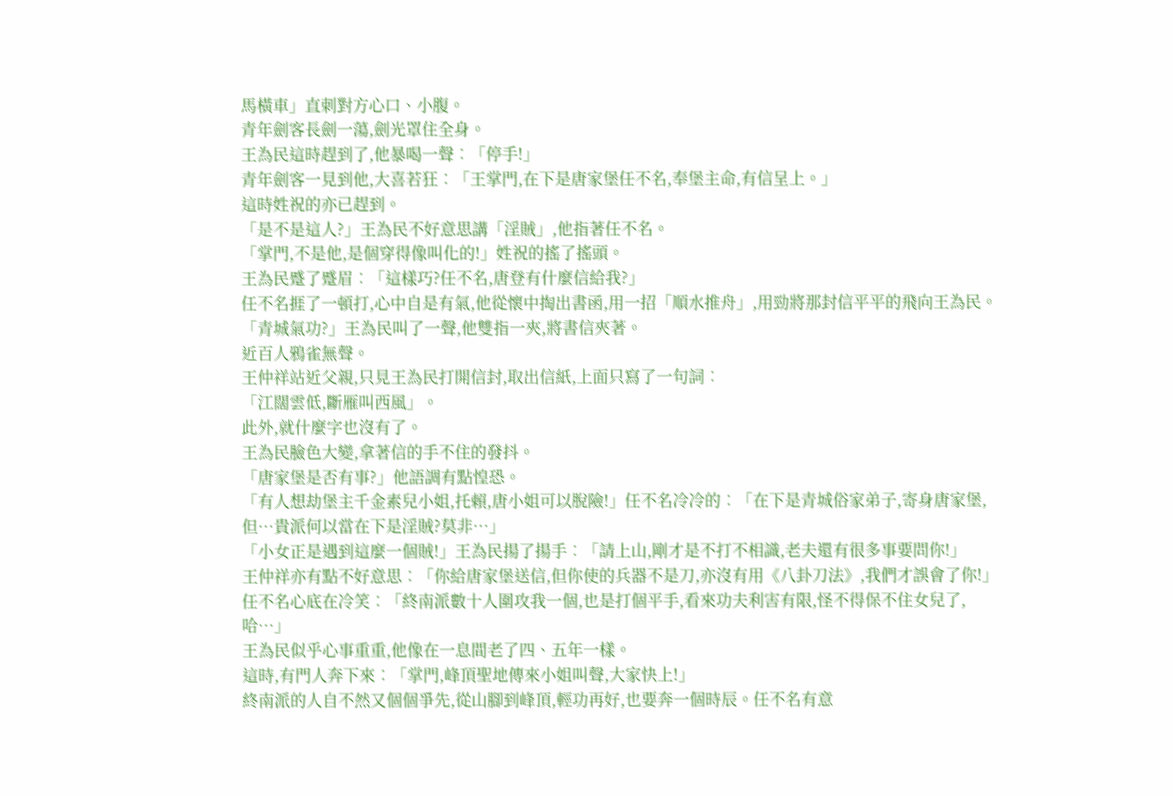馬橫車」直刺對方心口、小腹。
青年劍客長劍一蕩,劍光罩住全身。
王為民這時趕到了,他暴喝一聲︰「停手!」
青年劍客一見到他,大喜若狂︰「王掌門,在下是唐家堡任不名,奉堡主命,有信呈上。」
這時姓祝的亦已趕到。
「是不是這人?」王為民不好意思講「淫賊」,他指著任不名。
「掌門,不是他,是個穿得像叫化的!」姓祝的搖了搖頭。
王為民蹙了蹙眉︰「這樣巧?任不名,唐登有什麼信給我?」
任不名捱了一頓打,心中自是有氣,他從懷中掏出書函,用一招「順水推舟」,用勁將那封信平平的飛向王為民。
「青城氣功?」王為民叫了一聲,他雙指一夾,將書信夾著。
近百人鴉雀無聲。
王仲祥站近父親,只見王為民打開信封,取出信紙,上面只寫了一句詞︰
「江闊雲低,斷雁叫西風」。
此外,就什麼字也沒有了。
王為民臉色大變,拿著信的手不住的發抖。
「唐家堡是否有事?」他語調有點惶恐。
「有人想劫堡主千金素兒小姐,托賴,唐小姐可以脫險!」任不名冷冷的︰「在下是青城俗家弟子,寄身唐家堡,但…貴派何以當在下是淫賊?莫非…」
「小女正是遇到這麼一個賊!」王為民揚了揚手︰「請上山,剛才是不打不相識,老夫還有很多事要問你!」
王仲祥亦有點不好意思︰「你給唐家堡送信,但你使的兵器不是刀,亦沒有用《八卦刀法》,我們才誤會了你!」
任不名心底在冷笑︰「終南派數十人圍攻我一個,也是打個平手,看來功夫利害有限,怪不得保不住女兒了,哈…」
王為民似乎心事重重,他像在一息間老了四、五年一樣。
這時,有門人奔下來︰「掌門,峰頂聖地傳來小姐叫聲,大家快上!」
終南派的人自不然又個個爭先,從山腳到峰頂,輕功再好,也要奔一個時辰。任不名有意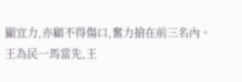顯宜力,亦顧不得傷口,奮力搶在前三名內。
王為民一馬當先,王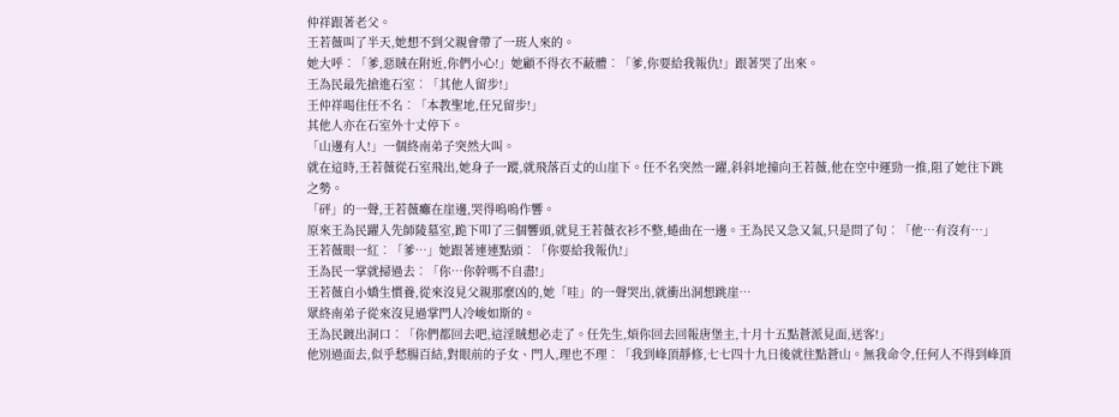仲祥跟著老父。
王若薇叫了半天,她想不到父親會帶了一班人來的。
她大呼︰「爹,惡賊在附近,你們小心!」她顧不得衣不蔽體︰「爹,你要給我報仇!」跟著哭了出來。
王為民最先搶進石室︰「其他人留步!」
王仲祥喝住任不名︰「本教聖地,任兄留步!」
其他人亦在石室外十丈停下。
「山邊有人!」一個終南弟子突然大叫。
就在這時,王若薇從石室飛出,她身子一蹤,就飛落百丈的山崖下。任不名突然一躍,斜斜地撞向王若薇,他在空中運勁一推,阻了她往下跳之勢。
「砰」的一聲,王若薇癱在崖邊,哭得嗚嗚作響。
原來王為民躍入先師陵墓室,跪下叩了三個響頭,就見王若薇衣衫不整,蜷曲在一邊。王為民又急又氣,只是問了句︰「他…有沒有…」
王若薇眼一紅︰「爹…」她跟著連連點頭︰「你要給我報仇!」
王為民一掌就掃過去︰「你…你幹嗎不自盡!」
王若薇自小嬌生慣養,從來沒見父親那麼凶的,她「哇」的一聲哭出,就衝出洞想跳崖…
眾終南弟子從來沒見過掌門人冷峻如斯的。
王為民踱出洞口︰「你們都回去吧,這淫賊想必走了。任先生,煩你回去回報唐堡主,十月十五點蒼派見面,送客!」
他別過面去,似乎愁腸百結,對眼前的子女、門人,理也不理︰「我到峰頂靜修,七七四十九日後就往點蒼山。無我命令,任何人不得到峰頂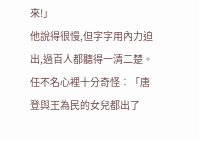來!」
他說得很慢,但字字用內力迫出,過百人都聽得一清二楚。
任不名心裡十分奇怪︰「唐登與王為民的女兒都出了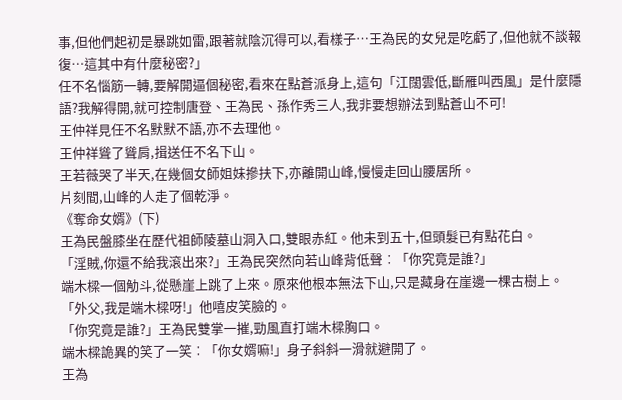事,但他們起初是暴跳如雷,跟著就陰沉得可以,看樣子…王為民的女兒是吃虧了,但他就不談報復…這其中有什麼秘密?」
任不名惱筋一轉,要解開逼個秘密,看來在點蒼派身上,這句「江闊雲低,斷雁叫西風」是什麼隱語?我解得開,就可控制唐登、王為民、孫作秀三人,我非要想辦法到點蒼山不可!
王仲祥見任不名默默不語,亦不去理他。
王仲祥聳了聳肩,揖送任不名下山。
王若薇哭了半天,在幾個女師姐妹摻扶下,亦離開山峰,慢慢走回山腰居所。
片刻間,山峰的人走了個乾淨。
《奪命女婿》(下)
王為民盤膝坐在歷代祖師陵墓山洞入口,雙眼赤紅。他未到五十,但頭髮已有點花白。
「淫賊,你還不給我滾出來?」王為民突然向若山峰背低聲︰「你究竟是誰?」
端木樑一個觔斗,從懸崖上跳了上來。原來他根本無法下山,只是藏身在崖邊一棵古樹上。
「外父,我是端木樑呀!」他嘻皮笑臉的。
「你究竟是誰?」王為民雙掌一摧,勁風直打端木樑胸口。
端木樑詭異的笑了一笑︰「你女婿嘛!」身子斜斜一滑就避開了。
王為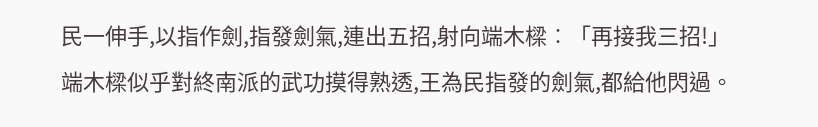民一伸手,以指作劍,指發劍氣,連出五招,射向端木樑︰「再接我三招!」
端木樑似乎對終南派的武功摸得熟透,王為民指發的劍氣,都給他閃過。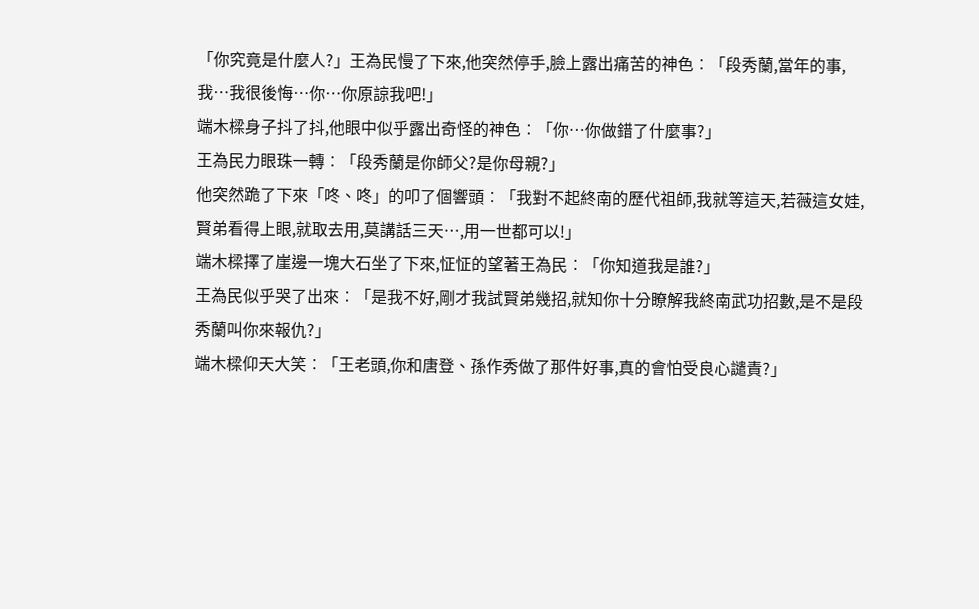「你究竟是什麼人?」王為民慢了下來,他突然停手,臉上露出痛苦的神色︰「段秀蘭,當年的事,我…我很後悔…你…你原諒我吧!」
端木樑身子抖了抖,他眼中似乎露出奇怪的神色︰「你…你做錯了什麼事?」
王為民力眼珠一轉︰「段秀蘭是你師父?是你母親?」
他突然跪了下來「咚、咚」的叩了個響頭︰「我對不起終南的歷代祖師,我就等這天,若薇這女娃,賢弟看得上眼,就取去用,莫講話三天…,用一世都可以!」
端木樑擇了崖邊一塊大石坐了下來,怔怔的望著王為民︰「你知道我是誰?」
王為民似乎哭了出來︰「是我不好,剛才我試賢弟幾招,就知你十分瞭解我終南武功招數,是不是段秀蘭叫你來報仇?」
端木樑仰天大笑︰「王老頭,你和唐登、孫作秀做了那件好事,真的會怕受良心譴責?」